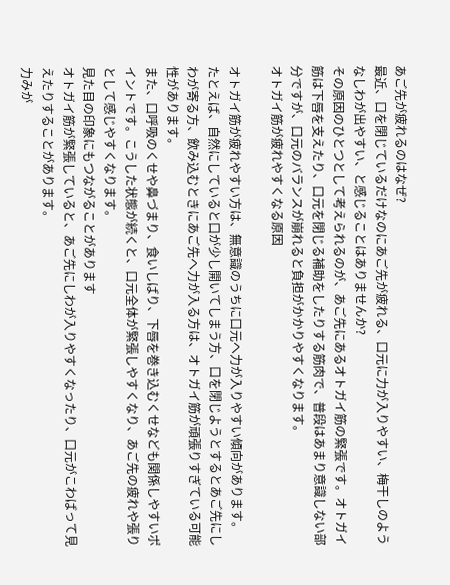あご先が疲れるのはなぜ?
最近、口を閉じているだけなのにあご先が疲れる、口元に力が入りやすい、梅干しのようなしわが出やすい、と感じることはありませんか?
その原因のひとつとして考えられるのが、あご先にあるオトガイ筋の緊張です。オトガイ筋は下唇を支えたり、口元を閉じる補助をしたりする筋肉で、普段はあまり意識しない部分ですが、口元のバランスが崩れると負担がかかりやすくなります。
オトガイ筋が疲れやすくなる原因

オトガイ筋が疲れやすい方は、無意識のうちに口元へ力が入りやすい傾向があります。
たとえば、自然にしていると口が少し開いてしまう方、口を閉じようとするとあご先にしわが寄る方、飲み込むときにあご先へ力が入る方は、オトガイ筋が頑張りすぎている可能性があります。
また、口呼吸のくせや鼻づまり、食いしばり、下唇を巻き込むくせなども関係しやすいポイントです。こうした状態が続くと、口元全体が緊張しやすくなり、あご先の疲れや張りとして感じやすくなります。
見た目の印象にもつながることがあります
オトガイ筋が緊張していると、あご先にしわが入りやすくなったり、口元がこわばって見えたりすることがあります。
力みが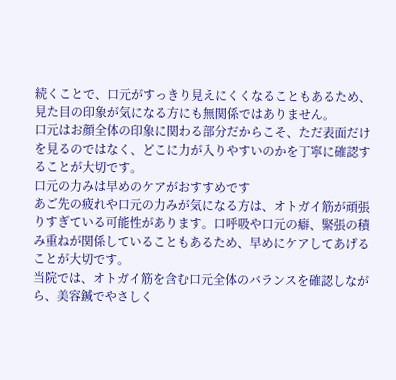続くことで、口元がすっきり見えにくくなることもあるため、見た目の印象が気になる方にも無関係ではありません。
口元はお顔全体の印象に関わる部分だからこそ、ただ表面だけを見るのではなく、どこに力が入りやすいのかを丁寧に確認することが大切です。
口元の力みは早めのケアがおすすめです
あご先の疲れや口元の力みが気になる方は、オトガイ筋が頑張りすぎている可能性があります。口呼吸や口元の癖、緊張の積み重ねが関係していることもあるため、早めにケアしてあげることが大切です。
当院では、オトガイ筋を含む口元全体のバランスを確認しながら、美容鍼でやさしく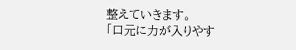整えていきます。
「口元に力が入りやす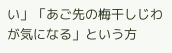い」「あご先の梅干しじわが気になる」という方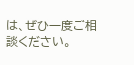は、ぜひ一度ご相談ください。